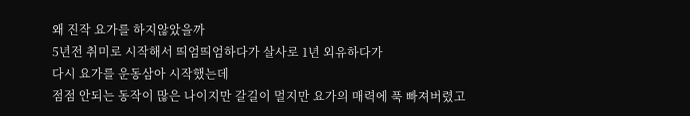왜 진작 요가를 하지않았을까
5년전 취미로 시작해서 띄엄띄엄하다가 살사로 1년 외유하다가
다시 요가를 운동삼아 시작했는데
점점 안되는 동작이 많은 나이지만 갈길이 멀지만 요가의 매력에 푹 빠져버렸고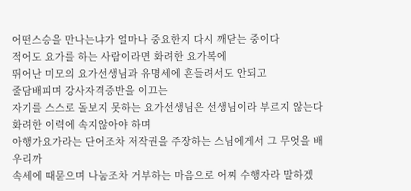어떤스승을 만나는냐가 얼마나 중요한지 다시 깨닫는 중이다
적어도 요가를 하는 사람이라면 화려한 요가복에
뛰어난 미모의 요가선생님과 유명세에 흔들려서도 안되고
줄담배피며 강사자격증반을 이끄는
자기를 스스로 돌보지 못하는 요가선생님은 선생님이라 부르지 않는다
화려한 이력에 속지않아야 하며
아행가요가라는 단어조차 저작권을 주장하는 스님에게서 그 무엇을 배우리까
속세에 때묻으며 나눔조차 거부하는 마음으로 어찌 수행자라 말하겠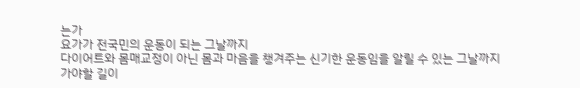는가
요가가 전국민의 운동이 되는 그날까지
다이어트와 몸매교정이 아닌 몸과 마음을 챙겨주는 신기한 운동임을 알릴 수 있는 그날까지
가야할 길이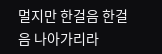멀지만 한걸음 한걸음 나아가리라